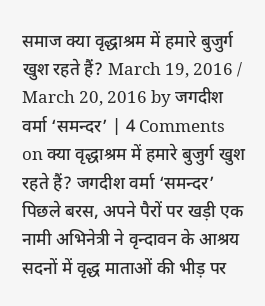समाज क्या वृद्धाश्रम में हमारे बुजुर्ग खुश रहते हैं? March 19, 2016 / March 20, 2016 by जगदीश वर्मा ‘समन्दर’ | 4 Comments on क्या वृद्धाश्रम में हमारे बुजुर्ग खुश रहते हैं? जगदीश वर्मा ‘समन्दर’ पिछले बरस, अपने पैरों पर खड़ी एक नामी अभिनेत्री ने वृन्दावन के आश्रय सदनों में वृद्ध माताओं की भीड़ पर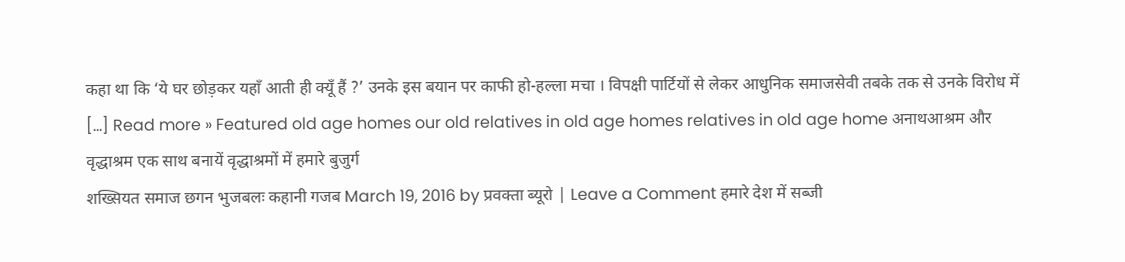कहा था कि ‘ये घर छोड़कर यहाँ आती ही क्यूँ हैं ?’ उनके इस बयान पर काफी हो-हल्ला मचा । विपक्षी पार्टियों से लेकर आधुनिक समाजसेवी तबके तक से उनके विरोध में […] Read more » Featured old age homes our old relatives in old age homes relatives in old age home अनाथआश्रम और वृद्धाश्रम एक साथ बनायें वृद्धाश्रमों में हमारे बुजुर्ग
शख्सियत समाज छगन भुजबलः कहानी गजब March 19, 2016 by प्रवक्ता ब्यूरो | Leave a Comment हमारे देश में सब्जी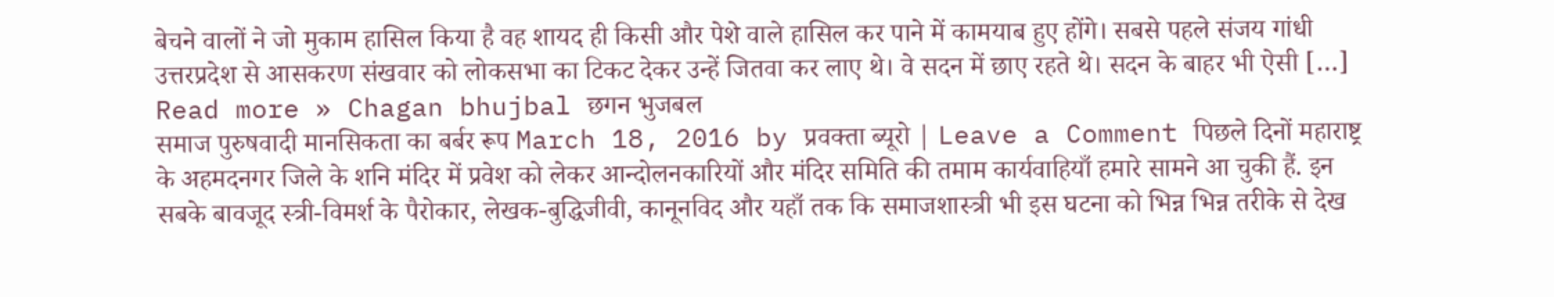बेचने वालों ने जो मुकाम हासिल किया है वह शायद ही किसी और पेशे वाले हासिल कर पाने में कामयाब हुए होंगे। सबसे पहले संजय गांधी उत्तरप्रदेश से आसकरण संखवार को लोकसभा का टिकट देकर उन्हें जितवा कर लाए थे। वे सदन में छाए रहते थे। सदन के बाहर भी ऐसी […] Read more » Chagan bhujbal छगन भुजबल
समाज पुरुषवादी मानसिकता का बर्बर रूप March 18, 2016 by प्रवक्ता ब्यूरो | Leave a Comment पिछले दिनों महाराष्ट्र के अहमदनगर जिले के शनि मंदिर में प्रवेश को लेकर आन्दोलनकारियों और मंदिर समिति की तमाम कार्यवाहियाँ हमारे सामने आ चुकी हैं. इन सबके बावजूद स्त्री-विमर्श के पैरोकार, लेखक-बुद्धिजीवी, कानूनविद और यहाँ तक कि समाजशास्त्री भी इस घटना को भिन्न भिन्न तरीके से देख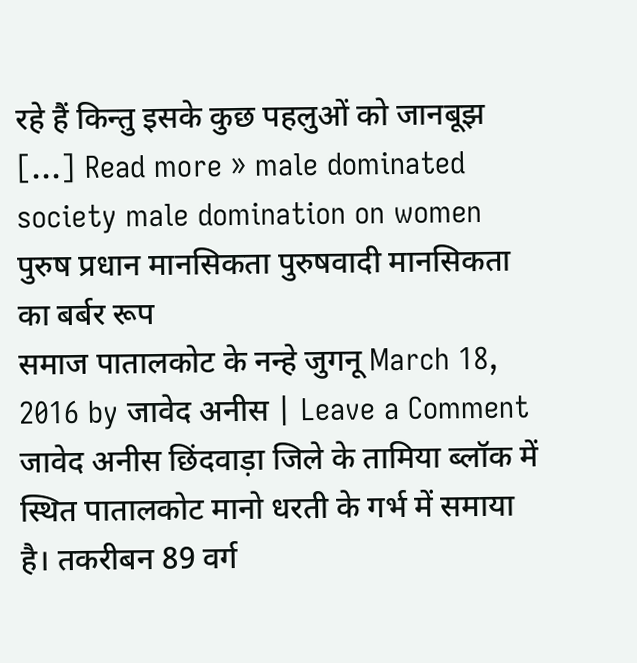रहे हैं किन्तु इसके कुछ पहलुओं को जानबूझ […] Read more » male dominated society male domination on women पुरुष प्रधान मानसिकता पुरुषवादी मानसिकता का बर्बर रूप
समाज पातालकोट के नन्हे जुगनू March 18, 2016 by जावेद अनीस | Leave a Comment जावेद अनीस छिंदवाड़ा जिले के तामिया ब्लॉक में स्थित पातालकोट मानो धरती के गर्भ में समाया है। तकरीबन 89 वर्ग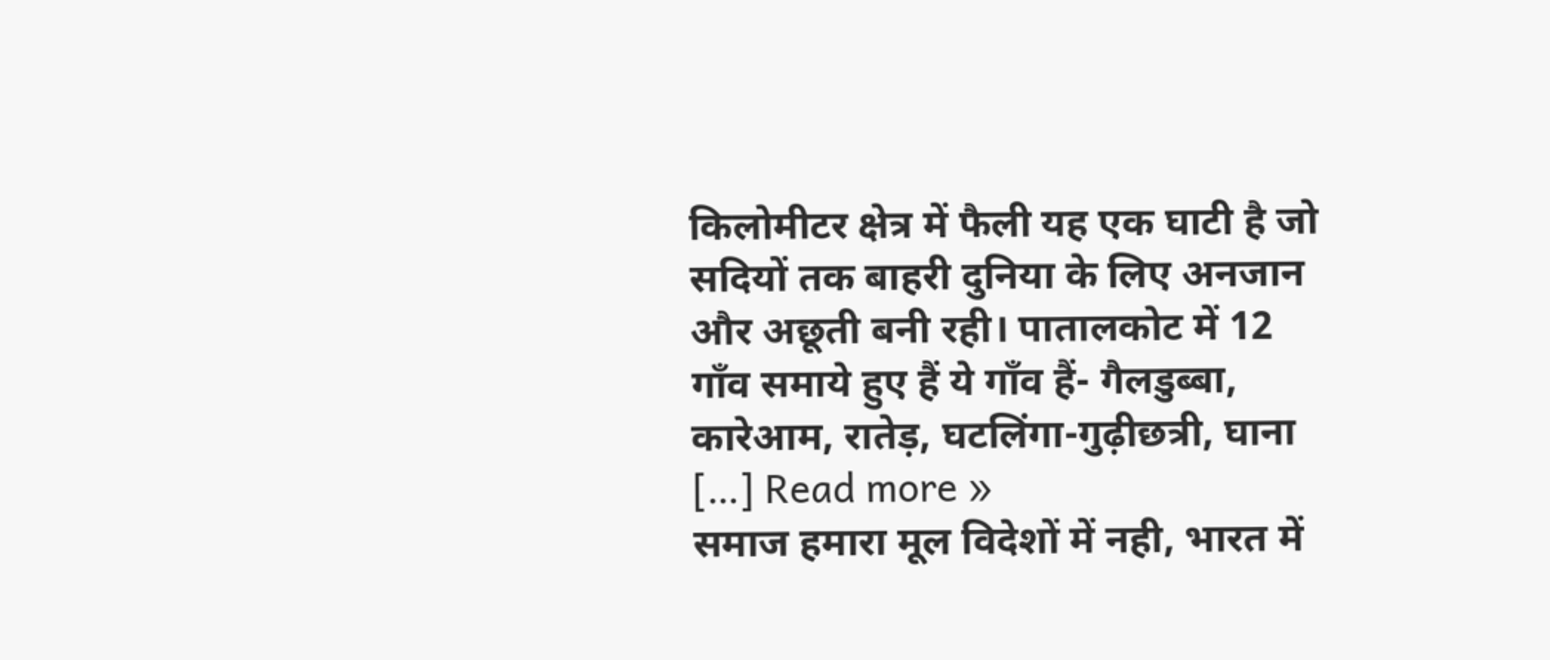किलोमीटर क्षेत्र में फैली यह एक घाटी है जो सदियों तक बाहरी दुनिया के लिए अनजान और अछूती बनी रही। पातालकोट में 12 गाँव समाये हुए हैं ये गाँव हैं- गैलडुब्बा, कारेआम, रातेड़, घटलिंगा-गुढ़ीछत्री, घाना […] Read more »
समाज हमारा मूल विदेशों में नही, भारत में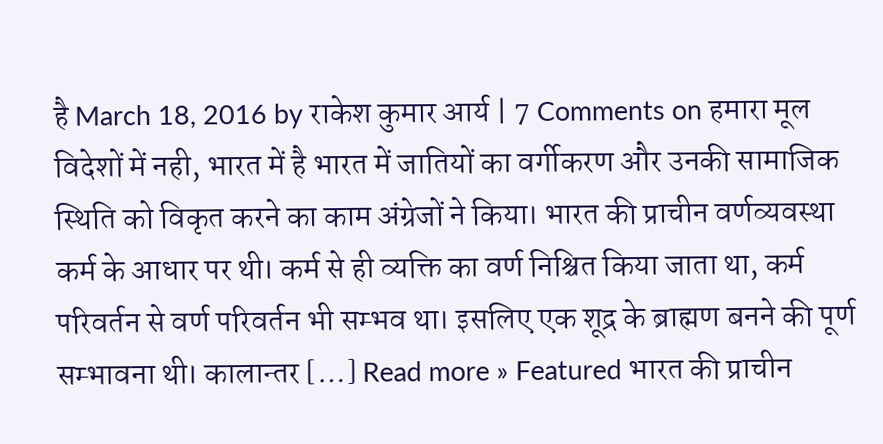है March 18, 2016 by राकेश कुमार आर्य | 7 Comments on हमारा मूल विदेशों में नही, भारत में है भारत में जातियों का वर्गीकरण और उनकी सामाजिक स्थिति को विकृत करने का काम अंग्रेजों ने किया। भारत की प्राचीन वर्णव्यवस्था कर्म के आधार पर थी। कर्म से ही व्यक्ति का वर्ण निश्चित किया जाता था, कर्म परिवर्तन से वर्ण परिवर्तन भी सम्भव था। इसलिए एक शूद्र के ब्राह्मण बनने की पूर्ण सम्भावना थी। कालान्तर […] Read more » Featured भारत की प्राचीन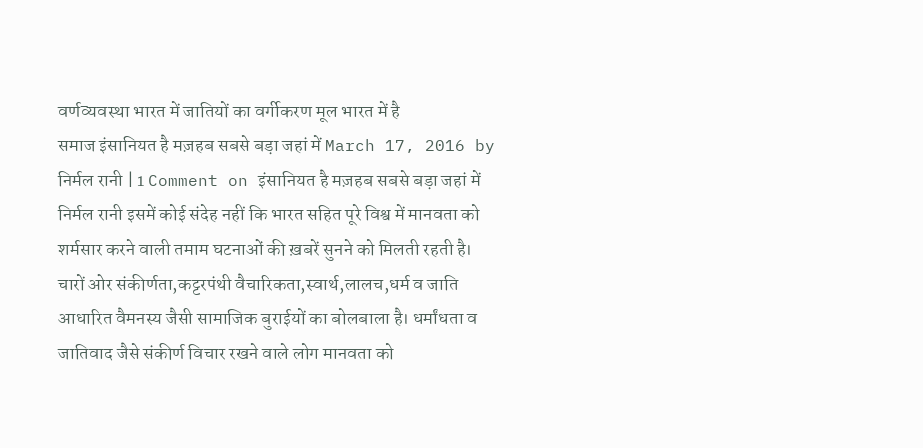वर्णव्यवस्था भारत में जातियों का वर्गीकरण मूल भारत में है
समाज इंसानियत है मज़हब सबसे बड़ा जहां में March 17, 2016 by निर्मल रानी | 1 Comment on इंसानियत है मज़हब सबसे बड़ा जहां में निर्मल रानी इसमें कोई संदेह नहीं कि भारत सहित पूरे विश्व में मानवता को शर्मसार करने वाली तमाम घटनाओं की ख़बरें सुनने को मिलती रहती है। चारों ओर संकीर्णता,कट्टरपंथी वैचारिकता,स्वार्थ,लालच,धर्म व जाति आधारित वैमनस्य जैसी सामाजिक बुराईयों का बोलबाला है। धर्मांधता व जातिवाद जैसे संकीर्ण विचार रखने वाले लोग मानवता को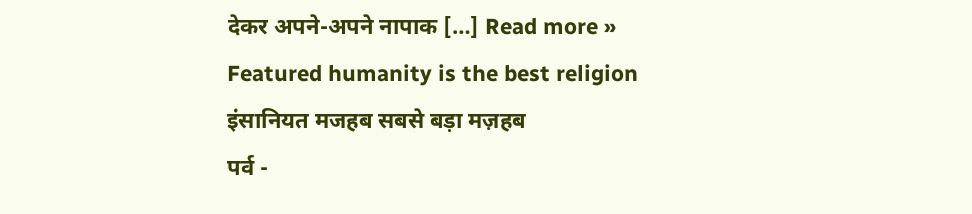देकर अपने-अपने नापाक […] Read more » Featured humanity is the best religion इंसानियत मजहब सबसे बड़ा मज़हब
पर्व -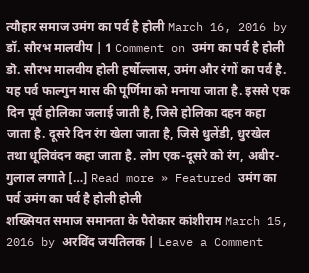त्यौहार समाज उमंग का पर्व है होली March 16, 2016 by डॉ. सौरभ मालवीय | 1 Comment on उमंग का पर्व है होली डॊ. सौरभ मालवीय होली हर्षोल्लास, उमंग और रंगों का पर्व है. यह पर्व फाल्गुन मास की पूर्णिमा को मनाया जाता है. इससे एक दिन पूर्व होलिका जलाई जाती है, जिसे होलिका दहन कहा जाता है. दूसरे दिन रंग खेला जाता है, जिसे धुलेंडी, धुरखेल तथा धूलिवंदन कहा जाता है. लोग एक-दूसरे को रंग, अबीर-गुलाल लगाते […] Read more » Featured उमंग का पर्व उमंग का पर्व है होली होली
शख्सियत समाज समानता के पैरोकार कांशीराम March 15, 2016 by अरविंद जयतिलक | Leave a Comment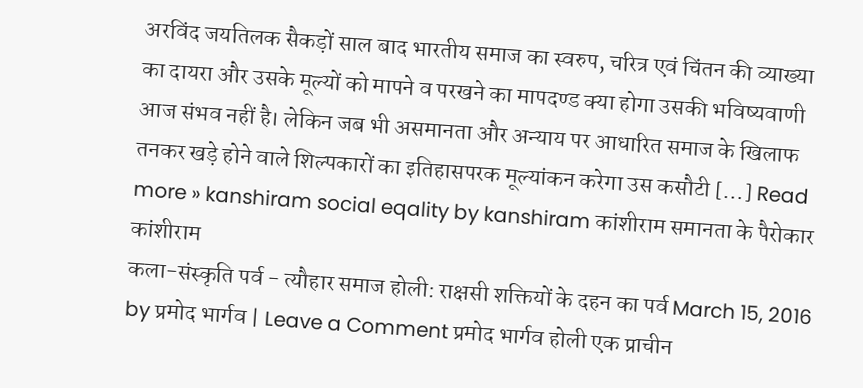अरविंद जयतिलक सैकड़ों साल बाद भारतीय समाज का स्वरुप, चरित्र एवं चिंतन की व्याख्या का दायरा और उसके मूल्यों को मापने व परखने का मापदण्ड क्या होगा उसकी भविष्यवाणी आज संभव नहीं है। लेकिन जब भी असमानता और अन्याय पर आधारित समाज के खिलाफ तनकर खड़े होने वाले शिल्पकारों का इतिहासपरक मूल्यांकन करेगा उस कसौटी […] Read more » kanshiram social eqality by kanshiram कांशीराम समानता के पैरोकार कांशीराम
कला-संस्कृति पर्व - त्यौहार समाज होली: राक्षसी शक्तियों के दहन का पर्व March 15, 2016 by प्रमोद भार्गव | Leave a Comment प्रमोद भार्गव होली एक प्राचीन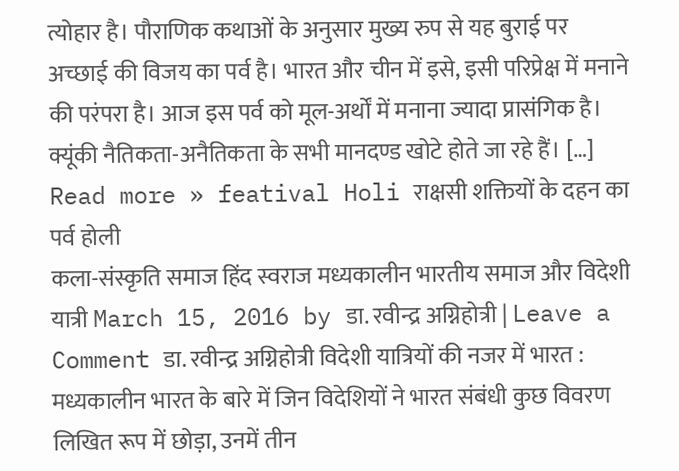त्योहार है। पौराणिक कथाओं के अनुसार मुख्य रुप से यह बुराई पर अच्छाई की विजय का पर्व है। भारत और चीन में इसे, इसी परिप्रेक्ष में मनाने की परंपरा है। आज इस पर्व को मूल-अर्थों में मनाना ज्यादा प्रासंगिक है। क्यूंकी नैतिकता-अनैतिकता के सभी मानदण्ड खोटे होते जा रहे हैं। […] Read more » featival Holi राक्षसी शक्तियों के दहन का पर्व होली
कला-संस्कृति समाज हिंद स्वराज मध्यकालीन भारतीय समाज और विदेशी यात्री March 15, 2016 by डा. रवीन्द्र अग्निहोत्री | Leave a Comment डा. रवीन्द्र अग्निहोत्री विदेशी यात्रियों की नजर में भारत : मध्यकालीन भारत के बारे में जिन विदेशियों ने भारत संबंधी कुछ विवरण लिखित रूप में छोड़ा, उनमें तीन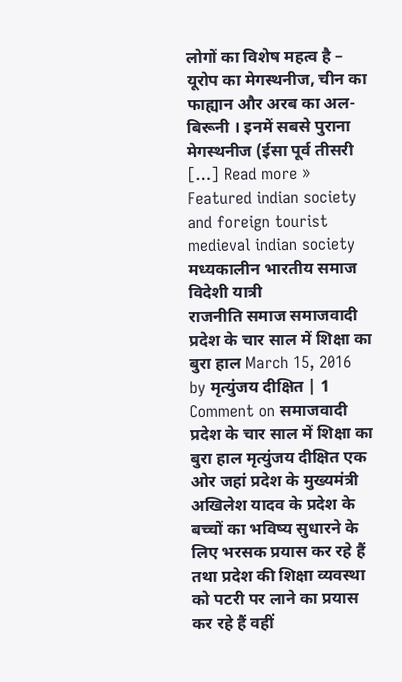लोगों का विशेष महत्व है – यूरोप का मेगस्थनीज, चीन का फाह्यान और अरब का अल- बिरूनी । इनमें सबसे पुराना मेगस्थनीज (ईसा पूर्व तीसरी […] Read more » Featured indian society and foreign tourist medieval indian society मध्यकालीन भारतीय समाज विदेशी यात्री
राजनीति समाज समाजवादी प्रदेश के चार साल में शिक्षा का बुरा हाल March 15, 2016 by मृत्युंजय दीक्षित | 1 Comment on समाजवादी प्रदेश के चार साल में शिक्षा का बुरा हाल मृत्युंजय दीक्षित एक ओर जहां प्रदेश के मुख्यमंत्री अखिलेश यादव के प्रदेश के बच्चों का भविष्य सुधारने के लिए भरसक प्रयास कर रहे हैं तथा प्रदेश की शिक्षा व्यवस्था को पटरी पर लाने का प्रयास कर रहे हैं वहीं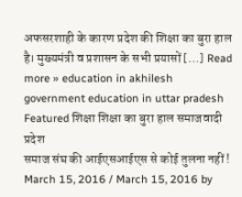अफसरशाही के कारण प्रदेश की शिक्षा का बुरा हाल है। मुख्यमंत्री व प्रशासन के सभी प्रयासों […] Read more » education in akhilesh government education in uttar pradesh Featured शिक्षा शिक्षा का बुरा हाल समाजवादी प्रदेश
समाज संघ की आईएसआईएस से कोई तुलना नहीं ! March 15, 2016 / March 15, 2016 by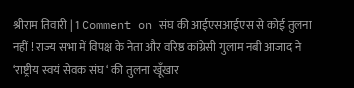श्रीराम तिवारी | 1 Comment on संघ की आईएसआईएस से कोई तुलना नहीं ! राज्य सभा में विपक्ष के नेता और वरिष्ठ कांग्रेसी गुलाम नबी आजाद ने ‘राष्ट्रीय स्वयं सेवक संघ ‘ की तुलना खूँखार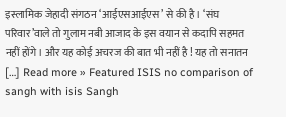इस्लामिक जेहादी संगठन ‘आईएसआईएस’ से की है। ‘संघ परिवार’वाले तो गुलाम नबी आजाद के इस वयान से कदापि सहमत नहीं होंगे। और यह कोई अचरज की बात भी नहीं है ! यह तो सनातन […] Read more » Featured ISIS no comparison of sangh with isis Sangh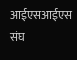आईएसआईएस संघ